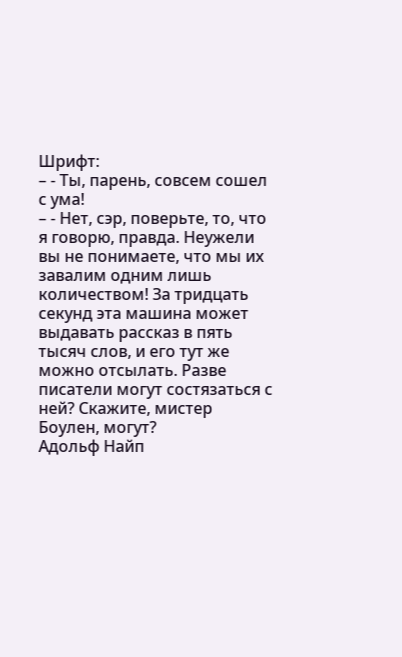Шрифт:
– - Ты, парень, совсем сошел с ума!
– - Нет, сэр, поверьте, то, что я говорю, правда. Неужели вы не понимаете, что мы их завалим одним лишь количеством! За тридцать секунд эта машина может выдавать рассказ в пять тысяч слов, и его тут же можно отсылать. Разве писатели могут состязаться с ней? Скажите, мистер Боулен, могут?
Адольф Найп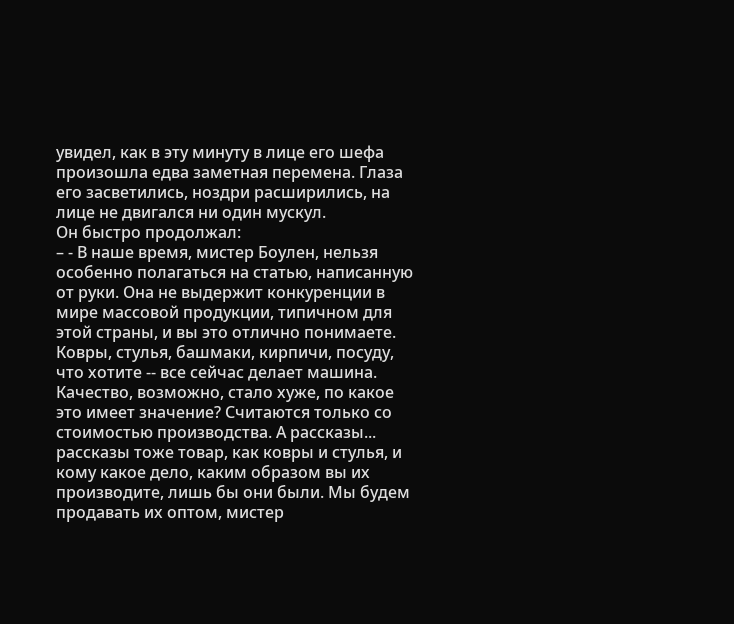увидел, как в эту минуту в лице его шефа произошла едва заметная перемена. Глаза его засветились, ноздри расширились, на лице не двигался ни один мускул.
Он быстро продолжал:
– - В наше время, мистер Боулен, нельзя особенно полагаться на статью, написанную от руки. Она не выдержит конкуренции в мире массовой продукции, типичном для этой страны, и вы это отлично понимаете. Ковры, стулья, башмаки, кирпичи, посуду, что хотите -- все сейчас делает машина. Качество, возможно, стало хуже, по какое это имеет значение? Считаются только со стоимостью производства. А рассказы... рассказы тоже товар, как ковры и стулья, и кому какое дело, каким образом вы их производите, лишь бы они были. Мы будем продавать их оптом, мистер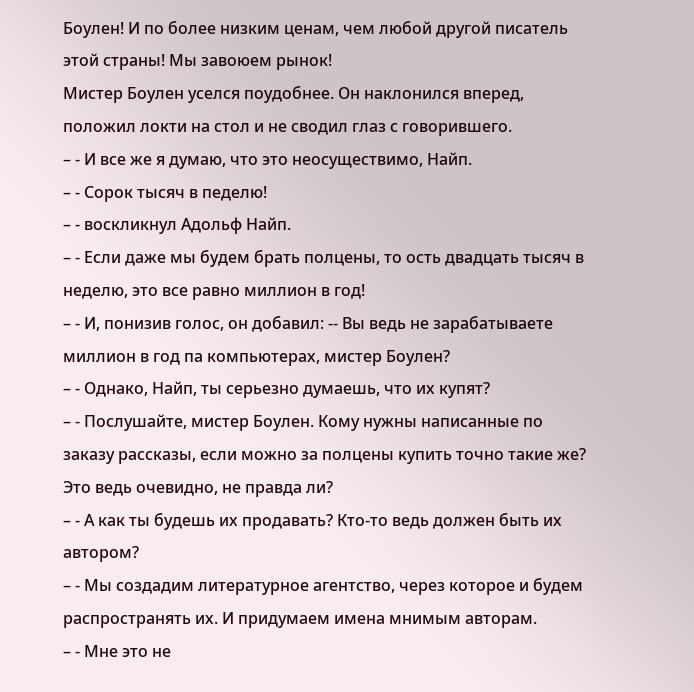Боулен! И по более низким ценам, чем любой другой писатель этой страны! Мы завоюем рынок!
Мистер Боулен уселся поудобнее. Он наклонился вперед, положил локти на стол и не сводил глаз с говорившего.
– - И все же я думаю, что это неосуществимо, Найп.
– - Сорок тысяч в педелю!
– - воскликнул Адольф Найп.
– - Если даже мы будем брать полцены, то ость двадцать тысяч в неделю, это все равно миллион в год!
– - И, понизив голос, он добавил: -- Вы ведь не зарабатываете миллион в год па компьютерах, мистер Боулен?
– - Однако, Найп, ты серьезно думаешь, что их купят?
– - Послушайте, мистер Боулен. Кому нужны написанные по заказу рассказы, если можно за полцены купить точно такие же? Это ведь очевидно, не правда ли?
– - А как ты будешь их продавать? Кто-то ведь должен быть их автором?
– - Мы создадим литературное агентство, через которое и будем распространять их. И придумаем имена мнимым авторам.
– - Мне это не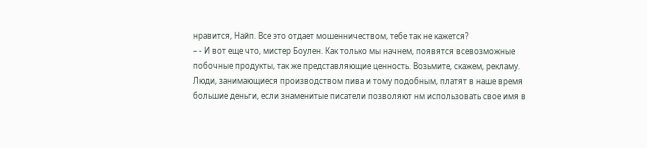нравится, Найп. Все это отдает мошенничеством, тебе так не кажется?
– - И вот еще что, мистер Боулен. Как только мы начнем, появятся всевозможные побочные продукты, так же представляющие ценность. Возьмите, скажем, рекламу. Люди, занимающиеся производством пива и тому подобным, платят в наше время большие деньги, если знаменитые писатели позволяют нм использовать свое имя в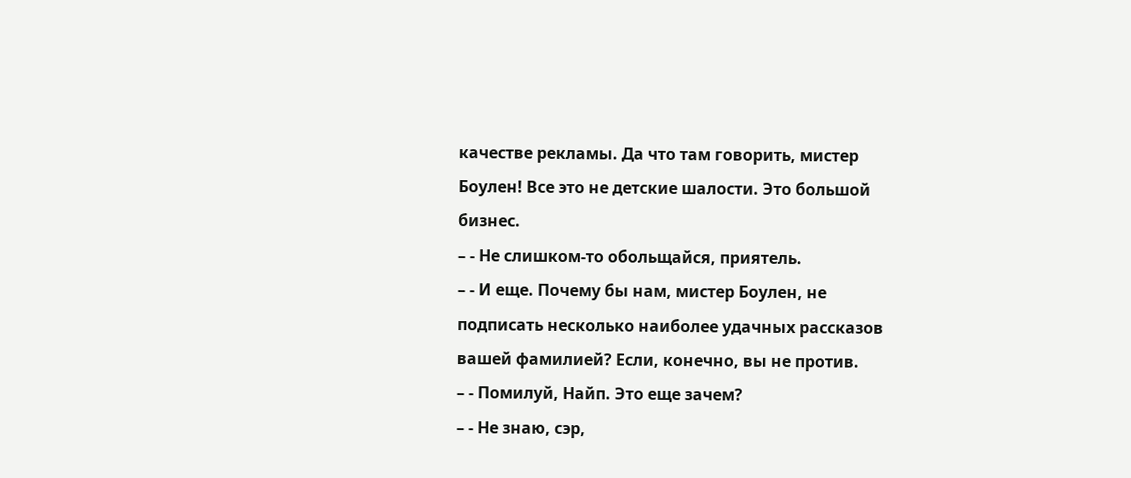качестве рекламы. Да что там говорить, мистер Боулен! Все это не детские шалости. Это большой бизнес.
– - Не слишком-то обольщайся, приятель.
– - И еще. Почему бы нам, мистер Боулен, не подписать несколько наиболее удачных рассказов вашей фамилией? Если, конечно, вы не против.
– - Помилуй, Найп. Это еще зачем?
– - Не знаю, сэр,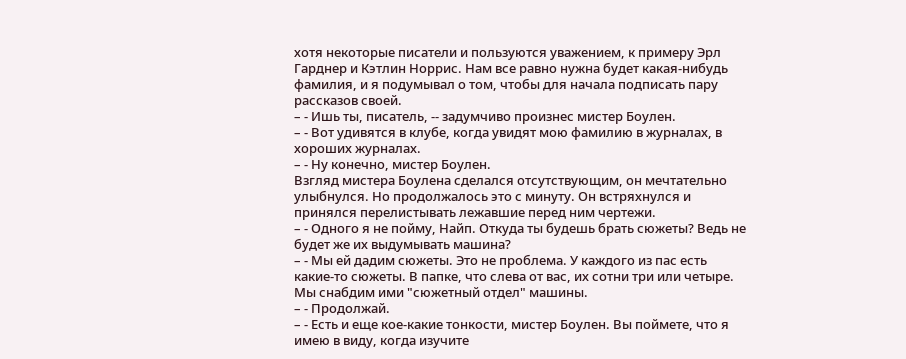хотя некоторые писатели и пользуются уважением, к примеру Эрл Гарднер и Кэтлин Норрис. Нам все равно нужна будет какая-нибудь фамилия, и я подумывал о том, чтобы для начала подписать пару рассказов своей.
– - Ишь ты, писатель, -- задумчиво произнес мистер Боулен.
– - Вот удивятся в клубе, когда увидят мою фамилию в журналах, в хороших журналах.
– - Ну конечно, мистер Боулен.
Взгляд мистера Боулена сделался отсутствующим, он мечтательно улыбнулся. Но продолжалось это с минуту. Он встряхнулся и принялся перелистывать лежавшие перед ним чертежи.
– - Одного я не пойму, Найп. Откуда ты будешь брать сюжеты? Ведь не будет же их выдумывать машина?
– - Мы ей дадим сюжеты. Это не проблема. У каждого из пас есть какие-то сюжеты. В папке, что слева от вас, их сотни три или четыре. Мы снабдим ими "сюжетный отдел" машины.
– - Продолжай.
– - Есть и еще кое-какие тонкости, мистер Боулен. Вы поймете, что я имею в виду, когда изучите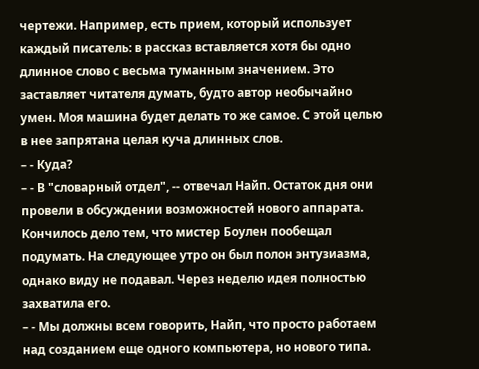чертежи. Например, есть прием, который использует каждый писатель: в рассказ вставляется хотя бы одно длинное слово с весьма туманным значением. Это заставляет читателя думать, будто автор необычайно умен. Моя машина будет делать то же самое. С этой целью в нее запрятана целая куча длинных слов.
– - Куда?
– - В "словарный отдел", -- отвечал Найп. Остаток дня они провели в обсуждении возможностей нового аппарата. Кончилось дело тем, что мистер Боулен пообещал подумать. На следующее утро он был полон энтузиазма, однако виду не подавал. Через неделю идея полностью захватила его.
– - Мы должны всем говорить, Найп, что просто работаем над созданием еще одного компьютера, но нового типа.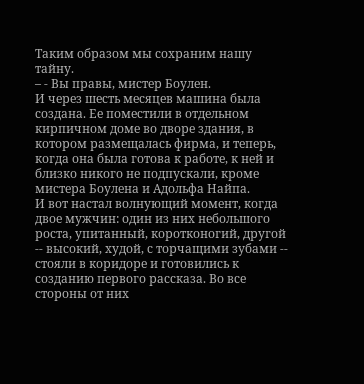Таким образом мы сохраним нашу тайну.
– - Вы правы, мистер Боулен.
И через шесть месяцев машина была создана. Ее поместили в отдельном кирпичном доме во дворе здания, в котором размещалась фирма, и теперь, когда она была готова к работе, к ней и близко никого не подпускали, кроме мистера Боулена и Адольфа Найпа.
И вот настал волнующий момент, когда двое мужчин: один из них небольшого роста, упитанный, коротконогий, другой -- высокий, худой, с торчащими зубами -- стояли в коридоре и готовились к созданию первого рассказа. Во все стороны от них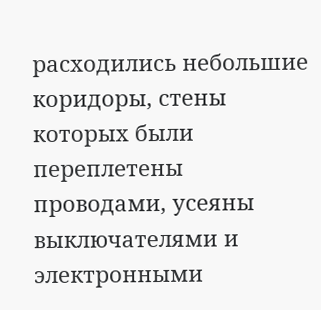расходились небольшие коридоры, стены которых были переплетены проводами, усеяны выключателями и электронными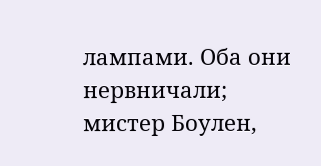лампами. Оба они нервничали; мистер Боулен,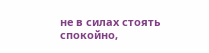не в силах стоять спокойно,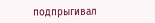подпрыгивал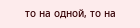то на одной, то на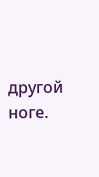другой ноге.